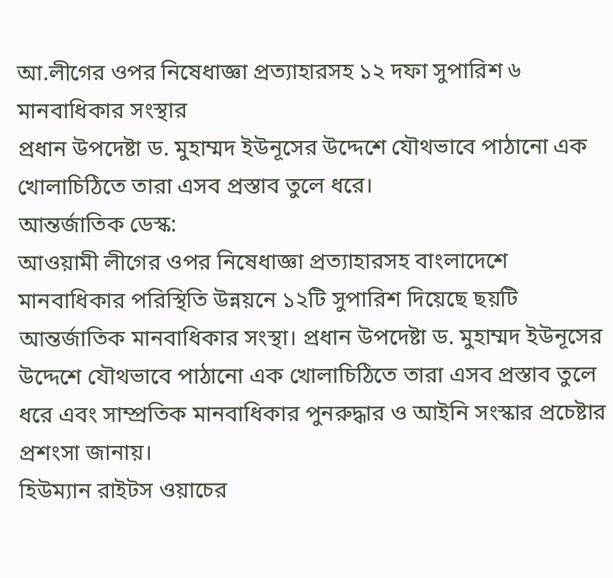আ.লীগের ওপর নিষেধাজ্ঞা প্রত্যাহারসহ ১২ দফা সুপারিশ ৬ মানবাধিকার সংস্থার
প্রধান উপদেষ্টা ড. মুহাম্মদ ইউনূসের উদ্দেশে যৌথভাবে পাঠানো এক খোলাচিঠিতে তারা এসব প্রস্তাব তুলে ধরে।
আন্তর্জাতিক ডেস্ক:
আওয়ামী লীগের ওপর নিষেধাজ্ঞা প্রত্যাহারসহ বাংলাদেশে মানবাধিকার পরিস্থিতি উন্নয়নে ১২টি সুপারিশ দিয়েছে ছয়টি আন্তর্জাতিক মানবাধিকার সংস্থা। প্রধান উপদেষ্টা ড. মুহাম্মদ ইউনূসের উদ্দেশে যৌথভাবে পাঠানো এক খোলাচিঠিতে তারা এসব প্রস্তাব তুলে ধরে এবং সাম্প্রতিক মানবাধিকার পুনরুদ্ধার ও আইনি সংস্কার প্রচেষ্টার প্রশংসা জানায়।
হিউম্যান রাইটস ওয়াচের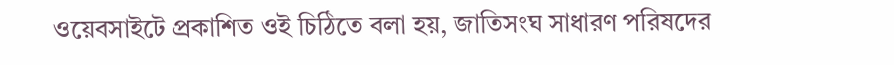ওয়েবসাইটে প্রকাশিত ওই চিঠিতে বলা হয়, জাতিসংঘ সাধারণ পরিষদের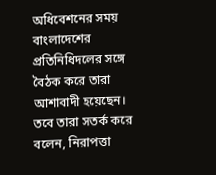অধিবেশনের সময় বাংলাদেশের প্রতিনিধিদলের সঙ্গে বৈঠক করে তারা আশাবাদী হয়েছেন। তবে তারা সতর্ক করে বলেন, নিরাপত্তা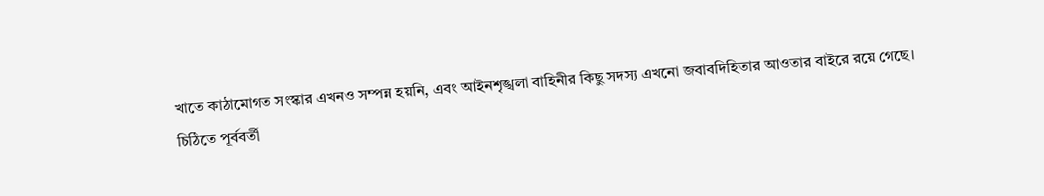খাতে কাঠামোগত সংস্কার এখনও সম্পন্ন হয়নি, এবং আইনশৃঙ্খলা বাহিনীর কিছু সদস্য এখনো জবাবদিহিতার আওতার বাইরে রয়ে গেছে।
চিঠিতে পূর্ববর্তী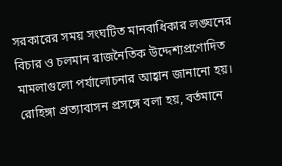সরকারের সময় সংঘটিত মানবাধিকার লঙ্ঘনের বিচার ও চলমান রাজনৈতিক উদ্দেশ্যপ্রণোদিত মামলাগুলো পর্যালোচনার আহ্বান জানানো হয়। রোহিঙ্গা প্রত্যাবাসন প্রসঙ্গে বলা হয়, বর্তমানে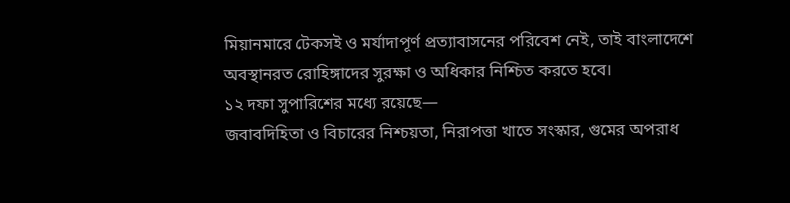মিয়ানমারে টেকসই ও মর্যাদাপূর্ণ প্রত্যাবাসনের পরিবেশ নেই, তাই বাংলাদেশে অবস্থানরত রোহিঙ্গাদের সুরক্ষা ও অধিকার নিশ্চিত করতে হবে।
১২ দফা সুপারিশের মধ্যে রয়েছে—
জবাবদিহিতা ও বিচারের নিশ্চয়তা, নিরাপত্তা খাতে সংস্কার, গুমের অপরাধ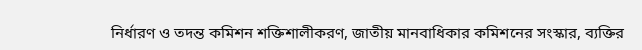নির্ধারণ ও তদন্ত কমিশন শক্তিশালীকরণ, জাতীয় মানবাধিকার কমিশনের সংস্কার, ব্যক্তির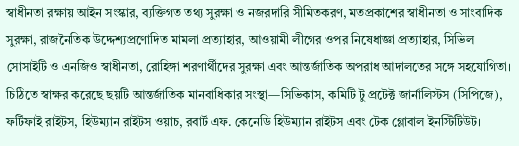স্বাধীনতা রক্ষায় আইন সংস্কার, ব্যক্তিগত তথ্য সুরক্ষা ও নজরদারি সীমিতকরণ, মতপ্রকাশের স্বাধীনতা ও সাংবাদিক সুরক্ষা, রাজনৈতিক উদ্দেশ্যপ্রণোদিত মামলা প্রত্যাহার, আওয়ামী লীগের ওপর নিষেধাজ্ঞা প্রত্যাহার, সিভিল সোসাইটি ও এনজিও স্বাধীনতা, রোহিঙ্গা শরণার্থীদের সুরক্ষা এবং আন্তর্জাতিক অপরাধ আদালতের সঙ্গে সহযোগিতা।
চিঠিতে স্বাক্ষর করেছে ছয়টি আন্তর্জাতিক মানবাধিকার সংস্থা—সিভিকাস, কমিটি টু প্রটেক্ট জার্নালিস্টস (সিপিজে), ফর্টিফাই রাইটস, হিউম্যান রাইটস ওয়াচ, রবার্ট এফ. কেনেডি হিউম্যান রাইটস এবং টেক গ্লোবাল ইনস্টিটিউট।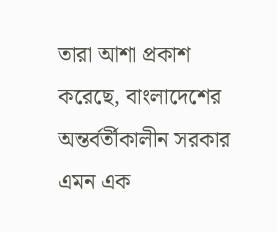তারা আশা প্রকাশ করেছে, বাংলাদেশের অন্তর্বর্তীকালীন সরকার এমন এক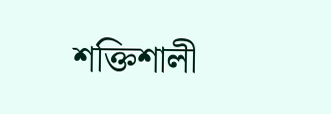শক্তিশালী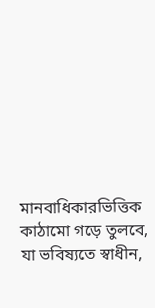মানবাধিকারভিত্তিক কাঠামো গড়ে তুলবে, যা ভবিষ্যতে স্বাধীন,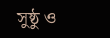সুষ্ঠু ও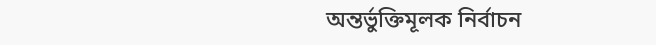অন্তর্ভুক্তিমূলক নির্বাচন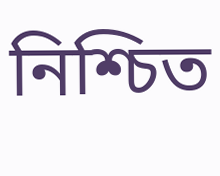নিশ্চিত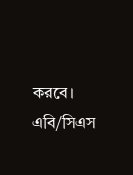করবে।
এবি/সিএস